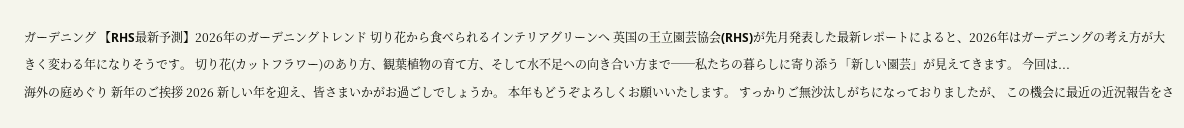ガーデニング 【RHS最新予測】2026年のガーデニングトレンド 切り花から食べられるインテリアグリーンへ 英国の王立園芸協会(RHS)が先月発表した最新レポートによると、2026年はガーデニングの考え方が大きく変わる年になりそうです。 切り花(カットフラワー)のあり方、観葉植物の育て方、そして水不足への向き合い方まで──私たちの暮らしに寄り添う「新しい園芸」が見えてきます。 今回は...
海外の庭めぐり 新年のご挨拶 2026 新しい年を迎え、皆さまいかがお過ごしでしょうか。 本年もどうぞよろしくお願いいたします。 すっかりご無沙汰しがちになっておりましたが、 この機会に最近の近況報告をさ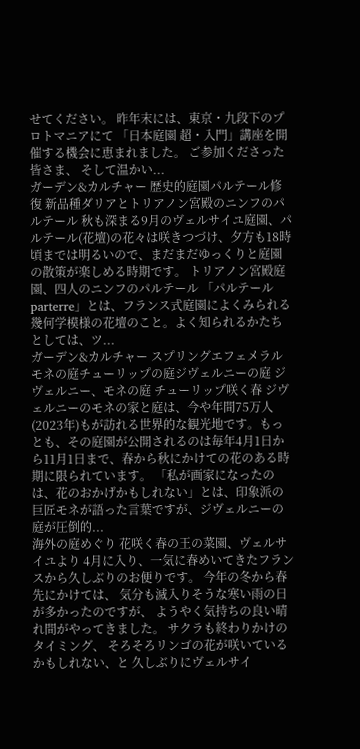せてください。 昨年末には、東京・九段下のプロトマニアにて 「日本庭園 超・入門」講座を開催する機会に恵まれました。 ご参加くださった皆さま、 そして温かい...
ガーデン&カルチャー 歴史的庭園パルテール修復 新品種ダリアとトリアノン宮殿のニンフのパルテール 秋も深まる9月のヴェルサイユ庭園、パルテール(花壇)の花々は咲きつづけ、夕方も18時頃までは明るいので、まだまだゆっくりと庭園の散策が楽しめる時期です。 トリアノン宮殿庭園、四人のニンフのパルテール 「パルテール parterre」とは、フランス式庭園によくみられる幾何学模様の花壇のこと。よく知られるかたちとしては、ツ...
ガーデン&カルチャー スプリングエフェメラルモネの庭チューリップの庭ジヴェルニーの庭 ジヴェルニー、モネの庭 チューリップ咲く春 ジヴェルニーのモネの家と庭は、今や年間75万人(2023年)もが訪れる世界的な観光地です。もっとも、その庭園が公開されるのは毎年4月1日から11月1日まで、春から秋にかけての花のある時期に限られています。 「私が画家になったのは、花のおかげかもしれない」とは、印象派の巨匠モネが語った言葉ですが、ジヴェルニーの庭が圧倒的...
海外の庭めぐり 花咲く春の王の菜園、ヴェルサイユより 4月に入り、一気に春めいてきたフランスから久しぶりのお便りです。 今年の冬から春先にかけては、 気分も滅入りそうな寒い雨の日が多かったのですが、 ようやく気持ちの良い晴れ間がやってきました。 サクラも終わりかけのタイミング、 そろそろリンゴの花が咲いているかもしれない、と 久しぶりにヴェルサイ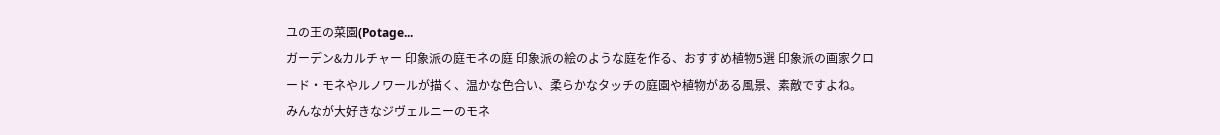ユの王の菜園(Potage...
ガーデン&カルチャー 印象派の庭モネの庭 印象派の絵のような庭を作る、おすすめ植物5選 印象派の画家クロード・モネやルノワールが描く、温かな色合い、柔らかなタッチの庭園や植物がある風景、素敵ですよね。 みんなが大好きなジヴェルニーのモネ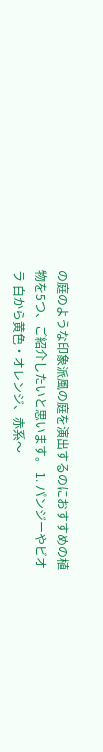の庭のような印象派風の庭を演出するのにおすすめの植物を5つ、ご紹介したいと思います。 1. パンジーやビオラ 白から黄色・オレンジ、赤系〜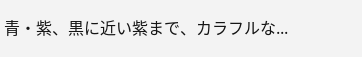青・紫、黒に近い紫まで、カラフルな...